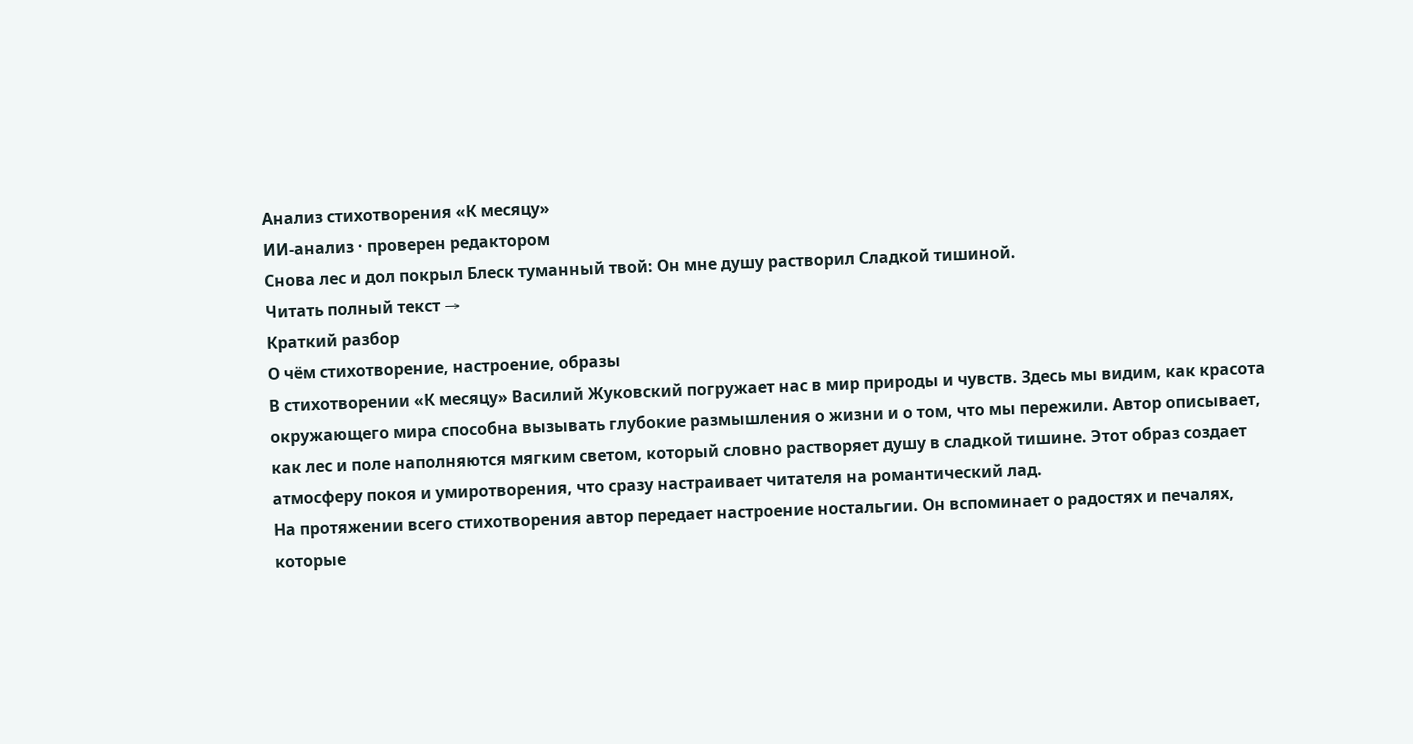Анализ стихотворения «К месяцу»
ИИ-анализ · проверен редактором
Снова лес и дол покрыл Блеск туманный твой: Он мне душу растворил Сладкой тишиной.
Читать полный текст →
Краткий разбор
О чём стихотворение, настроение, образы
В стихотворении «К месяцу» Василий Жуковский погружает нас в мир природы и чувств. Здесь мы видим, как красота окружающего мира способна вызывать глубокие размышления о жизни и о том, что мы пережили. Автор описывает, как лес и поле наполняются мягким светом, который словно растворяет душу в сладкой тишине. Этот образ создает атмосферу покоя и умиротворения, что сразу настраивает читателя на романтический лад.
На протяжении всего стихотворения автор передает настроение ностальгии. Он вспоминает о радостях и печалях, которые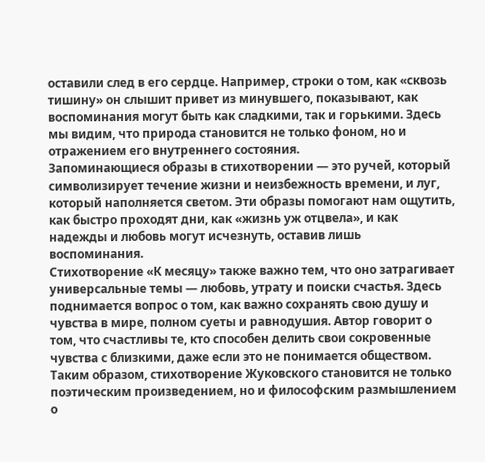оставили след в его сердце. Например, строки о том, как «сквозь тишину» он слышит привет из минувшего, показывают, как воспоминания могут быть как сладкими, так и горькими. Здесь мы видим, что природа становится не только фоном, но и отражением его внутреннего состояния.
Запоминающиеся образы в стихотворении — это ручей, который символизирует течение жизни и неизбежность времени, и луг, который наполняется светом. Эти образы помогают нам ощутить, как быстро проходят дни, как «жизнь уж отцвела», и как надежды и любовь могут исчезнуть, оставив лишь воспоминания.
Стихотворение «К месяцу» также важно тем, что оно затрагивает универсальные темы — любовь, утрату и поиски счастья. Здесь поднимается вопрос о том, как важно сохранять свою душу и чувства в мире, полном суеты и равнодушия. Автор говорит о том, что счастливы те, кто способен делить свои сокровенные чувства с близкими, даже если это не понимается обществом.
Таким образом, стихотворение Жуковского становится не только поэтическим произведением, но и философским размышлением о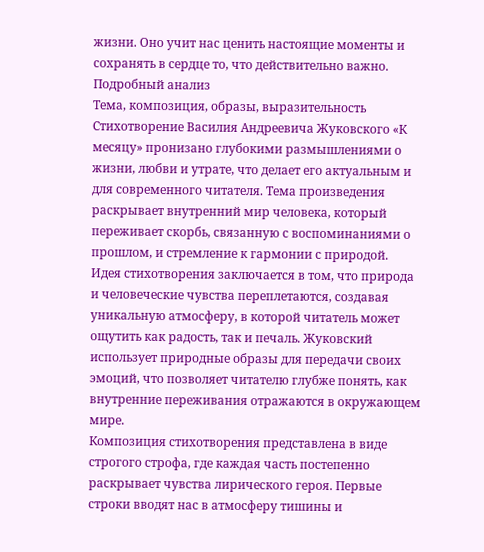жизни. Оно учит нас ценить настоящие моменты и сохранять в сердце то, что действительно важно.
Подробный анализ
Тема, композиция, образы, выразительность
Стихотворение Василия Андреевича Жуковского «К месяцу» пронизано глубокими размышлениями о жизни, любви и утрате, что делает его актуальным и для современного читателя. Тема произведения раскрывает внутренний мир человека, который переживает скорбь, связанную с воспоминаниями о прошлом, и стремление к гармонии с природой.
Идея стихотворения заключается в том, что природа и человеческие чувства переплетаются, создавая уникальную атмосферу, в которой читатель может ощутить как радость, так и печаль. Жуковский использует природные образы для передачи своих эмоций, что позволяет читателю глубже понять, как внутренние переживания отражаются в окружающем мире.
Композиция стихотворения представлена в виде строгого строфа, где каждая часть постепенно раскрывает чувства лирического героя. Первые строки вводят нас в атмосферу тишины и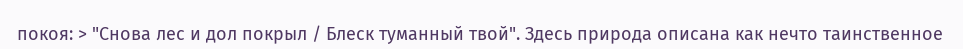покоя: > "Снова лес и дол покрыл / Блеск туманный твой". Здесь природа описана как нечто таинственное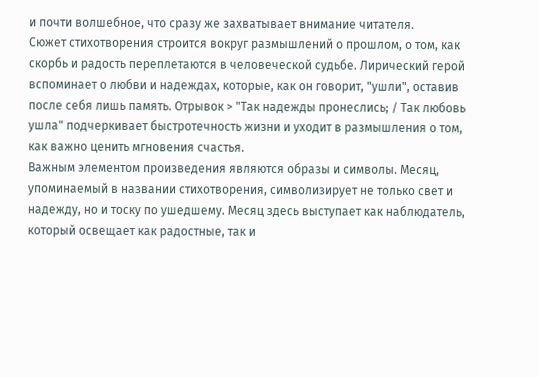и почти волшебное, что сразу же захватывает внимание читателя.
Сюжет стихотворения строится вокруг размышлений о прошлом, о том, как скорбь и радость переплетаются в человеческой судьбе. Лирический герой вспоминает о любви и надеждах, которые, как он говорит, "ушли", оставив после себя лишь память. Отрывок > "Так надежды пронеслись; / Так любовь ушла" подчеркивает быстротечность жизни и уходит в размышления о том, как важно ценить мгновения счастья.
Важным элементом произведения являются образы и символы. Месяц, упоминаемый в названии стихотворения, символизирует не только свет и надежду, но и тоску по ушедшему. Месяц здесь выступает как наблюдатель, который освещает как радостные, так и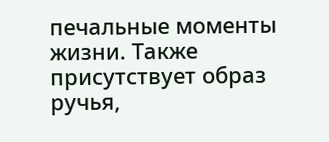печальные моменты жизни. Также присутствует образ ручья,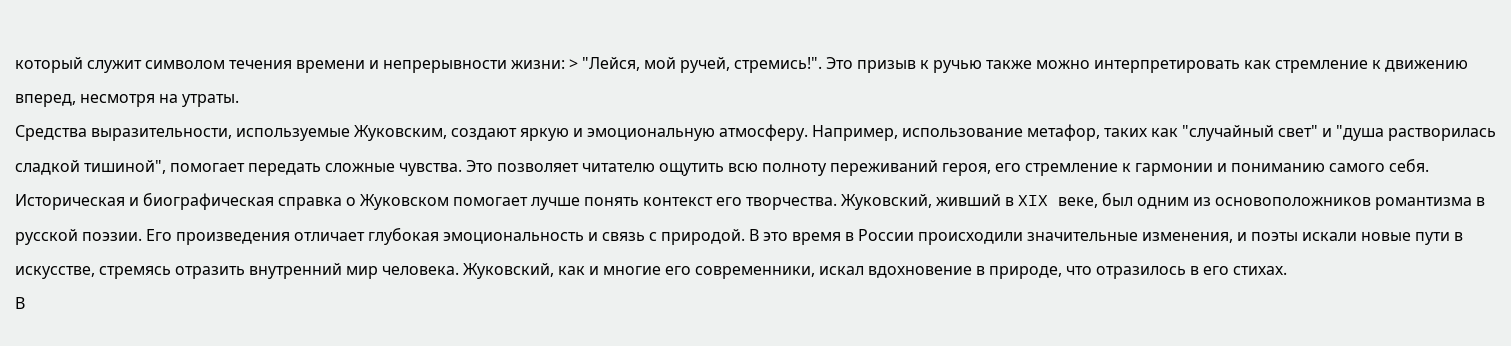который служит символом течения времени и непрерывности жизни: > "Лейся, мой ручей, стремись!". Это призыв к ручью также можно интерпретировать как стремление к движению вперед, несмотря на утраты.
Средства выразительности, используемые Жуковским, создают яркую и эмоциональную атмосферу. Например, использование метафор, таких как "случайный свет" и "душа растворилась сладкой тишиной", помогает передать сложные чувства. Это позволяет читателю ощутить всю полноту переживаний героя, его стремление к гармонии и пониманию самого себя.
Историческая и биографическая справка о Жуковском помогает лучше понять контекст его творчества. Жуковский, живший в XIX веке, был одним из основоположников романтизма в русской поэзии. Его произведения отличает глубокая эмоциональность и связь с природой. В это время в России происходили значительные изменения, и поэты искали новые пути в искусстве, стремясь отразить внутренний мир человека. Жуковский, как и многие его современники, искал вдохновение в природе, что отразилось в его стихах.
В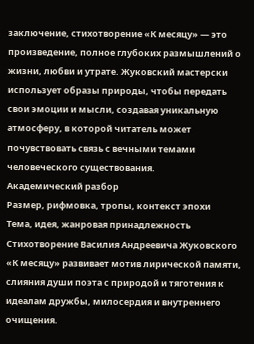заключение, стихотворение «К месяцу» — это произведение, полное глубоких размышлений о жизни, любви и утрате. Жуковский мастерски использует образы природы, чтобы передать свои эмоции и мысли, создавая уникальную атмосферу, в которой читатель может почувствовать связь с вечными темами человеческого существования.
Академический разбор
Размер, рифмовка, тропы, контекст эпохи
Тема, идея, жанровая принадлежность
Стихотворение Василия Андреевича Жуковского «К месяцу» развивает мотив лирической памяти, слияния души поэта с природой и тяготения к идеалам дружбы, милосердия и внутреннего очищения.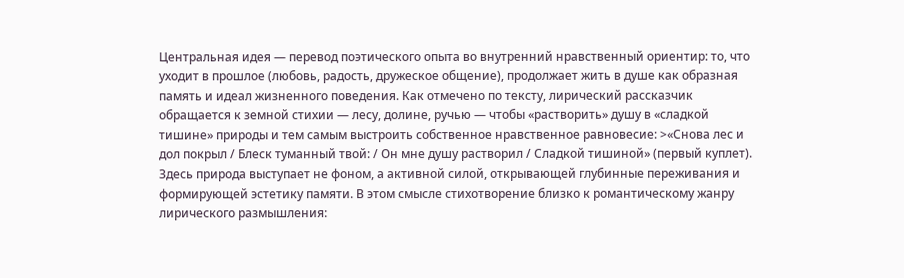Центральная идея — перевод поэтического опыта во внутренний нравственный ориентир: то, что уходит в прошлое (любовь, радость, дружеское общение), продолжает жить в душе как образная память и идеал жизненного поведения. Как отмечено по тексту, лирический рассказчик обращается к земной стихии — лесу, долине, ручью — чтобы «растворить» душу в «сладкой тишине» природы и тем самым выстроить собственное нравственное равновесие: >«Снова лес и дол покрыл / Блеск туманный твой: / Он мне душу растворил / Сладкой тишиной» (первый куплет). Здесь природа выступает не фоном, а активной силой, открывающей глубинные переживания и формирующей эстетику памяти. В этом смысле стихотворение близко к романтическому жанру лирического размышления: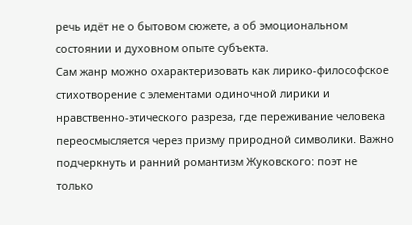речь идёт не о бытовом сюжете, а об эмоциональном состоянии и духовном опыте субъекта.
Сам жанр можно охарактеризовать как лирико-философское стихотворение с элементами одиночной лирики и нравственно-этического разреза, где переживание человека переосмысляется через призму природной символики. Важно подчеркнуть и ранний романтизм Жуковского: поэт не только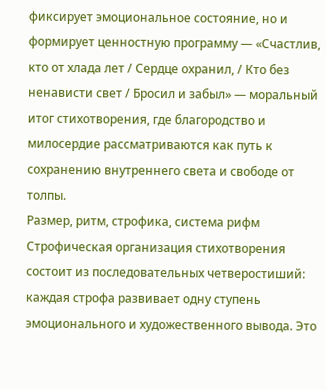фиксирует эмоциональное состояние, но и формирует ценностную программу — «Счастлив, кто от хлада лет / Сердце охранил, / Кто без ненависти свет / Бросил и забыл» — моральный итог стихотворения, где благородство и милосердие рассматриваются как путь к сохранению внутреннего света и свободе от толпы.
Размер, ритм, строфика, система рифм
Строфическая организация стихотворения состоит из последовательных четверостиший: каждая строфа развивает одну ступень эмоционального и художественного вывода. Это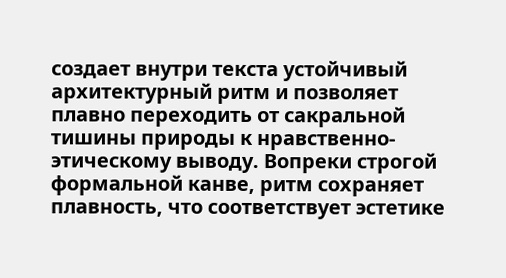создает внутри текста устойчивый архитектурный ритм и позволяет плавно переходить от сакральной тишины природы к нравственно-этическому выводу. Вопреки строгой формальной канве, ритм сохраняет плавность, что соответствует эстетике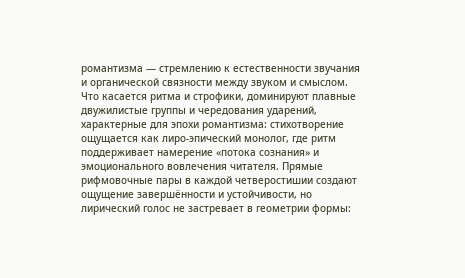романтизма — стремлению к естественности звучания и органической связности между звуком и смыслом.
Что касается ритма и строфики, доминируют плавные двужилистые группы и чередования ударений, характерные для эпохи романтизма: стихотворение ощущается как лиро-эпический монолог, где ритм поддерживает намерение «потока сознания» и эмоционального вовлечения читателя. Прямые рифмовочные пары в каждой четверостишии создают ощущение завершённости и устойчивости, но лирический голос не застревает в геометрии формы: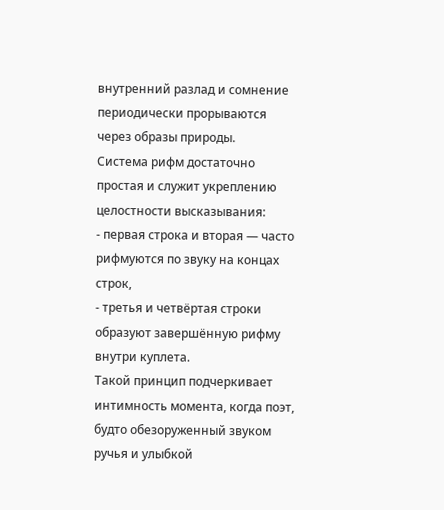внутренний разлад и сомнение периодически прорываются через образы природы.
Система рифм достаточно простая и служит укреплению целостности высказывания:
- первая строка и вторая — часто рифмуются по звуку на концах строк,
- третья и четвёртая строки образуют завершённую рифму внутри куплета.
Такой принцип подчеркивает интимность момента, когда поэт, будто обезоруженный звуком ручья и улыбкой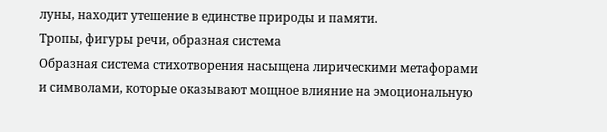луны, находит утешение в единстве природы и памяти.
Тропы, фигуры речи, образная система
Образная система стихотворения насыщена лирическими метафорами и символами, которые оказывают мощное влияние на эмоциональную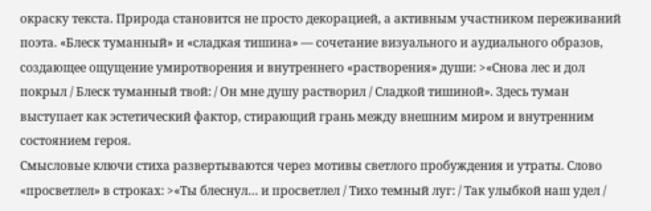окраску текста. Природа становится не просто декорацией, а активным участником переживаний поэта. «Блеск туманный» и «сладкая тишина» — сочетание визуального и аудиального образов, создающее ощущение умиротворения и внутреннего «растворения» души: >«Снова лес и дол покрыл / Блеск туманный твой: / Он мне душу растворил / Сладкой тишиной». Здесь туман выступает как эстетический фактор, стирающий грань между внешним миром и внутренним состоянием героя.
Смысловые ключи стиха развертываются через мотивы светлого пробуждения и утраты. Слово «просветлел» в строках: >«Ты блеснул… и просветлел / Тихо темный луг: / Так улыбкой наш удел /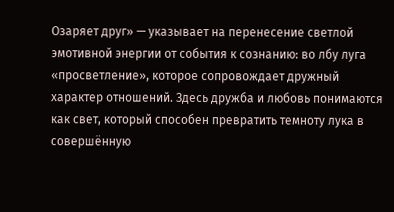Озаряет друг» — указывает на перенесение светлой эмотивной энергии от события к сознанию: во лбу луга «просветление», которое сопровождает дружный характер отношений. Здесь дружба и любовь понимаются как свет, который способен превратить темноту лука в совершённую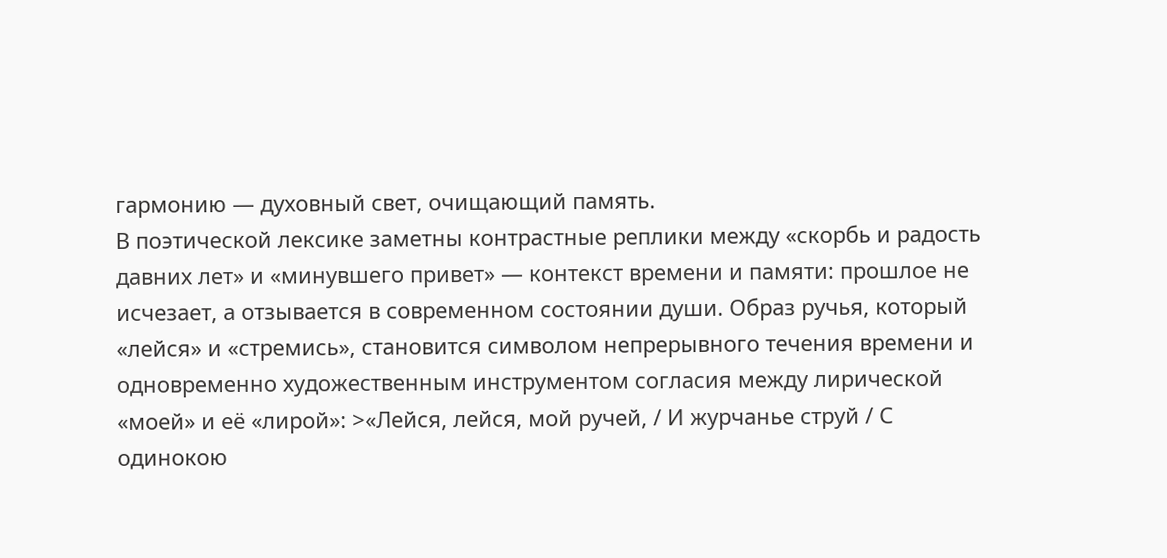гармонию — духовный свет, очищающий память.
В поэтической лексике заметны контрастные реплики между «скорбь и радость давних лет» и «минувшего привет» — контекст времени и памяти: прошлое не исчезает, а отзывается в современном состоянии души. Образ ручья, который «лейся» и «стремись», становится символом непрерывного течения времени и одновременно художественным инструментом согласия между лирической «моей» и её «лирой»: >«Лейся, лейся, мой ручей, / И журчанье струй / С одинокою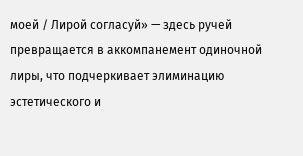моей / Лирой согласуй» — здесь ручей превращается в аккомпанемент одиночной лиры, что подчеркивает элиминацию эстетического и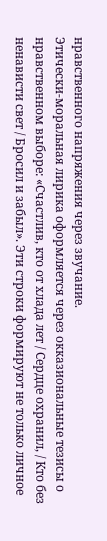нравственного напряжения через звучание.
Этически-моральная лирика оформляется через окказиональные тезисы о нравственном выборе: «Счастлив, кто от хлада лет / Сердце охранил, / Кто без ненависти свет / Бросил и забыл». Эти строки формируют не только личное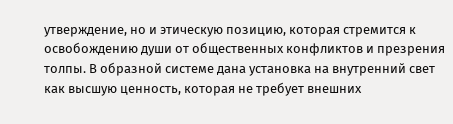утверждение, но и этическую позицию, которая стремится к освобождению души от общественных конфликтов и презрения толпы. В образной системе дана установка на внутренний свет как высшую ценность, которая не требует внешних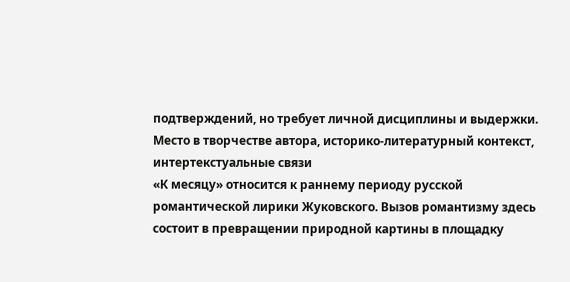подтверждений, но требует личной дисциплины и выдержки.
Место в творчестве автора, историко-литературный контекст, интертекстуальные связи
«К месяцу» относится к раннему периодy русской романтической лирики Жуковского. Вызов романтизму здесь состоит в превращении природной картины в площадку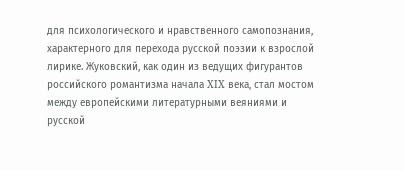для психологического и нравственного самопознания, характерного для перехода русской поэзии к взрослой лирике. Жуковский, как один из ведущих фигурантов российского романтизма начала XIX века, стал мостом между европейскими литературными веяниями и русской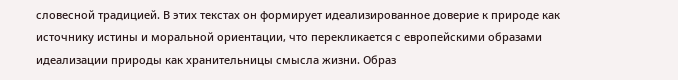словесной традицией. В этих текстах он формирует идеализированное доверие к природе как источнику истины и моральной ориентации, что перекликается с европейскими образами идеализации природы как хранительницы смысла жизни. Образ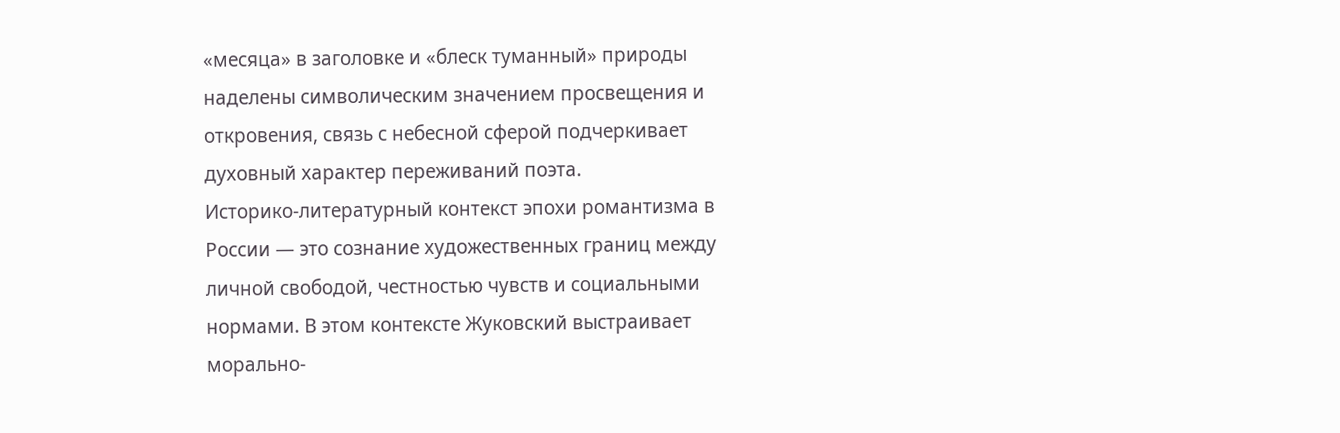«месяца» в заголовке и «блеск туманный» природы наделены символическим значением просвещения и откровения, связь с небесной сферой подчеркивает духовный характер переживаний поэта.
Историко-литературный контекст эпохи романтизма в России — это сознание художественных границ между личной свободой, честностью чувств и социальными нормами. В этом контексте Жуковский выстраивает морально-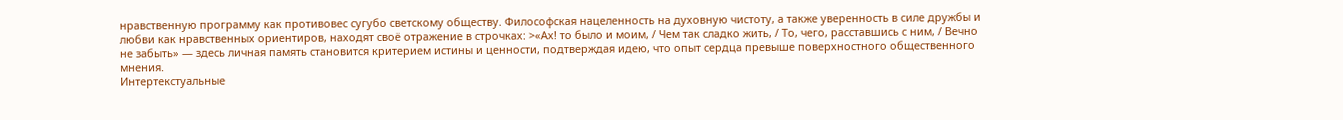нравственную программу как противовес сугубо светскому обществу. Философская нацеленность на духовную чистоту, а также уверенность в силе дружбы и любви как нравственных ориентиров, находят своё отражение в строчках: >«Ах! то было и моим, / Чем так сладко жить, / То, чего, расставшись с ним, / Вечно не забыть» — здесь личная память становится критерием истины и ценности, подтверждая идею, что опыт сердца превыше поверхностного общественного мнения.
Интертекстуальные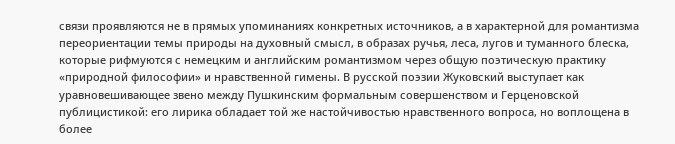связи проявляются не в прямых упоминаниях конкретных источников, а в характерной для романтизма переориентации темы природы на духовный смысл, в образах ручья, леса, лугов и туманного блеска, которые рифмуются с немецким и английским романтизмом через общую поэтическую практику «природной философии» и нравственной гимены. В русской поэзии Жуковский выступает как уравновешивающее звено между Пушкинским формальным совершенством и Герценовской публицистикой: его лирика обладает той же настойчивостью нравственного вопроса, но воплощена в более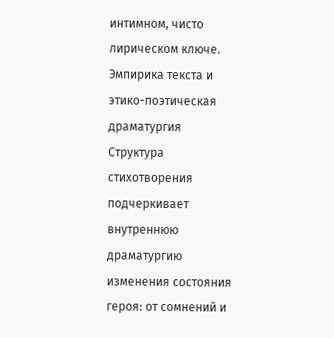интимном, чисто лирическом ключе.
Эмпирика текста и этико-поэтическая драматургия
Структура стихотворения подчеркивает внутреннюю драматургию изменения состояния героя: от сомнений и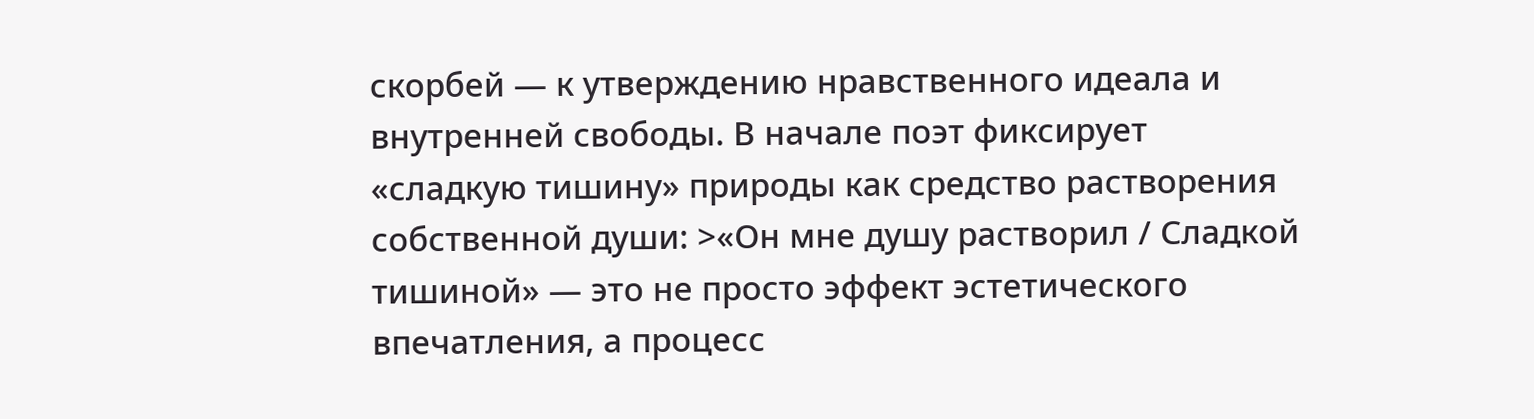скорбей — к утверждению нравственного идеала и внутренней свободы. В начале поэт фиксирует «сладкую тишину» природы как средство растворения собственной души: >«Он мне душу растворил / Сладкой тишиной» — это не просто эффект эстетического впечатления, а процесс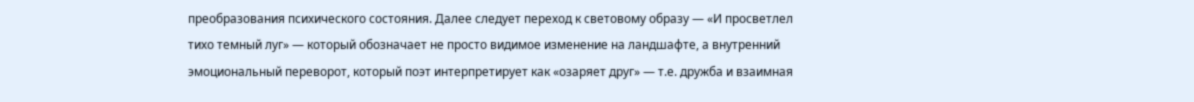преобразования психического состояния. Далее следует переход к световому образу — «И просветлел тихо темный луг» — который обозначает не просто видимое изменение на ландшафте, а внутренний эмоциональный переворот, который поэт интерпретирует как «озаряет друг» — т.е. дружба и взаимная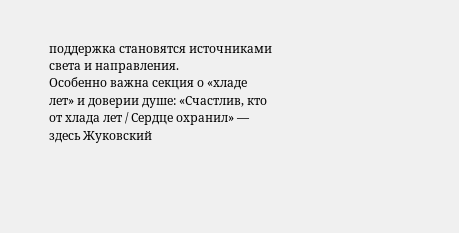поддержка становятся источниками света и направления.
Особенно важна секция о «хладе лет» и доверии душе: «Счастлив, кто от хлада лет / Сердце охранил» — здесь Жуковский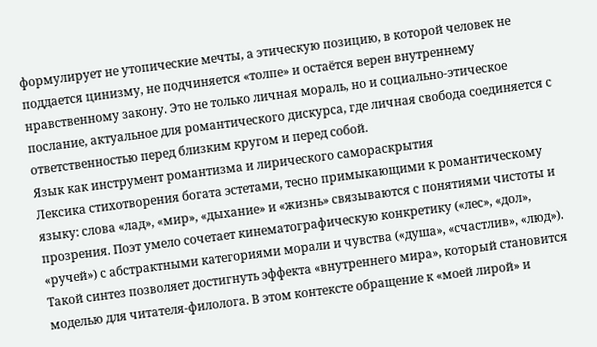формулирует не утопические мечты, а этическую позицию, в которой человек не поддается цинизму, не подчиняется «толпе» и остаётся верен внутреннему нравственному закону. Это не только личная мораль, но и социально-этическое послание, актуальное для романтического дискурса, где личная свобода соединяется с ответственностью перед близким кругом и перед собой.
Язык как инструмент романтизма и лирического самораскрытия
Лексика стихотворения богата эстетами, тесно примыкающими к романтическому языку: слова «лад», «мир», «дыхание» и «жизнь» связываются с понятиями чистоты и прозрения. Поэт умело сочетает кинематографическую конкретику («лес», «дол», «ручей») с абстрактными категориями морали и чувства («душа», «счастлив», «люд»). Такой синтез позволяет достигнуть эффекта «внутреннего мира», который становится моделью для читателя-филолога. В этом контексте обращение к «моей лирой» и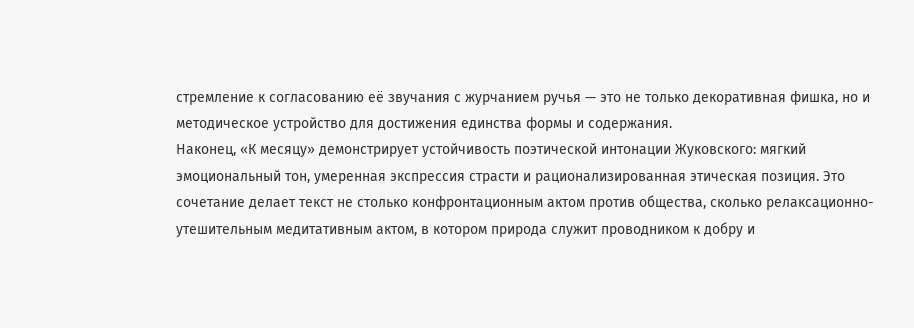стремление к согласованию её звучания с журчанием ручья — это не только декоративная фишка, но и методическое устройство для достижения единства формы и содержания.
Наконец, «К месяцу» демонстрирует устойчивость поэтической интонации Жуковского: мягкий эмоциональный тон, умеренная экспрессия страсти и рационализированная этическая позиция. Это сочетание делает текст не столько конфронтационным актом против общества, сколько релаксационно-утешительным медитативным актом, в котором природа служит проводником к добру и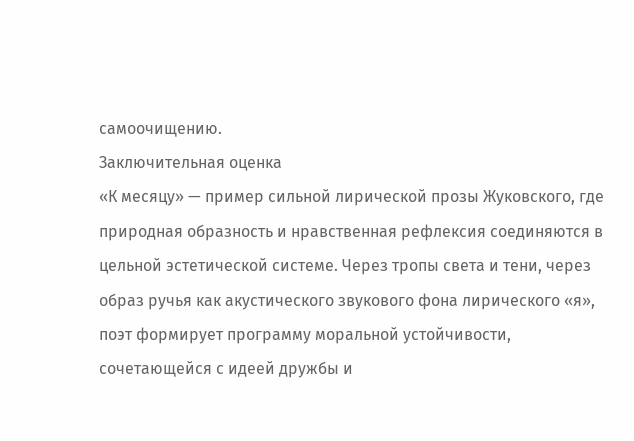самоочищению.
Заключительная оценка
«К месяцу» — пример сильной лирической прозы Жуковского, где природная образность и нравственная рефлексия соединяются в цельной эстетической системе. Через тропы света и тени, через образ ручья как акустического звукового фона лирического «я», поэт формирует программу моральной устойчивости, сочетающейся с идеей дружбы и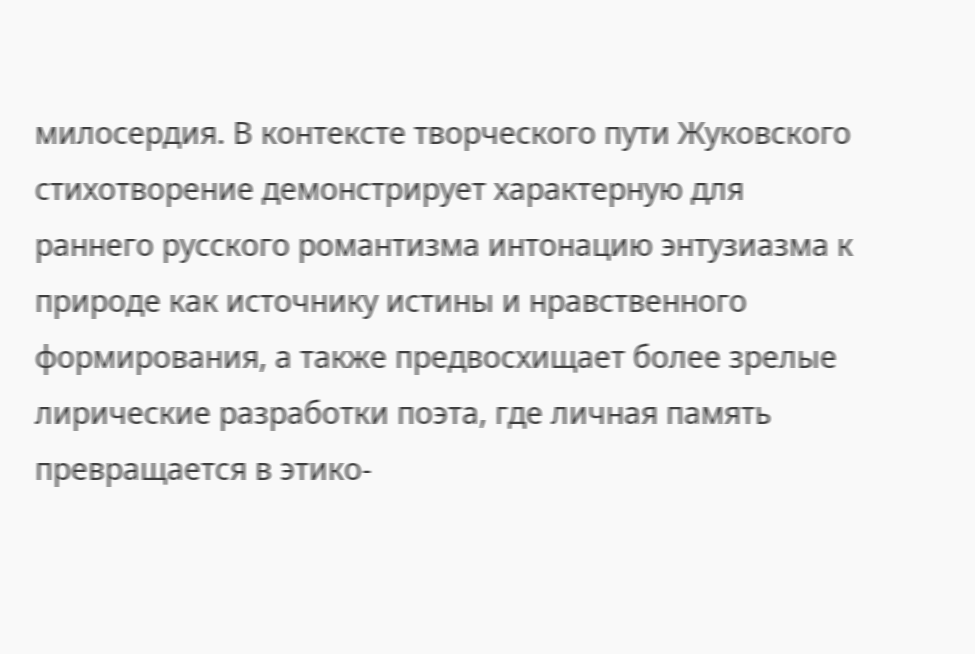милосердия. В контексте творческого пути Жуковского стихотворение демонстрирует характерную для раннего русского романтизма интонацию энтузиазма к природе как источнику истины и нравственного формирования, а также предвосхищает более зрелые лирические разработки поэта, где личная память превращается в этико-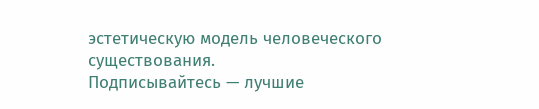эстетическую модель человеческого существования.
Подписывайтесь — лучшие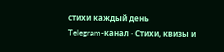стихи каждый день
Telegram-канал · Стихи, квизы и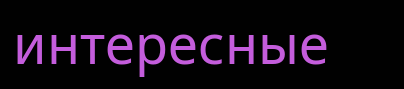интересные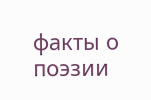факты о поэзии